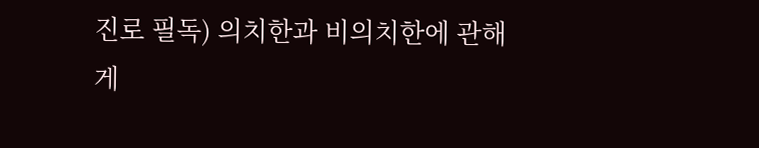진로 필독) 의치한과 비의치한에 관해
게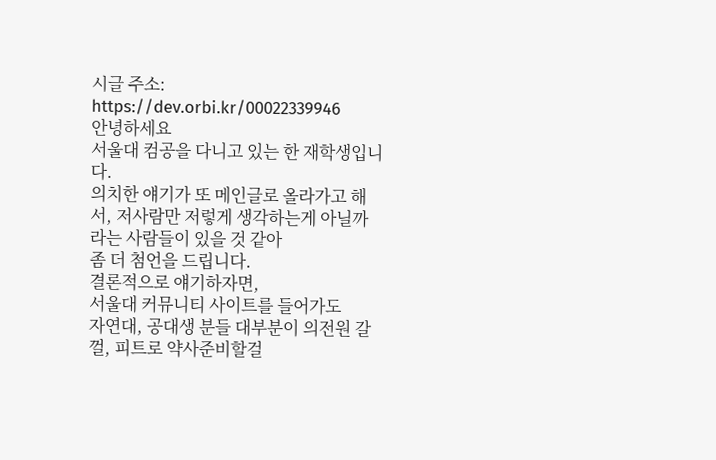시글 주소: https://dev.orbi.kr/00022339946
안녕하세요
서울대 컴공을 다니고 있는 한 재학생입니다.
의치한 얘기가 또 메인글로 올라가고 해서, 저사람만 저렇게 생각하는게 아닐까 라는 사람들이 있을 것 같아
좀 더 첨언을 드립니다.
결론적으로 얘기하자면,
서울대 커뮤니티 사이트를 들어가도
자연대, 공대생 분들 대부분이 의전원 갈껄, 피트로 약사준비할걸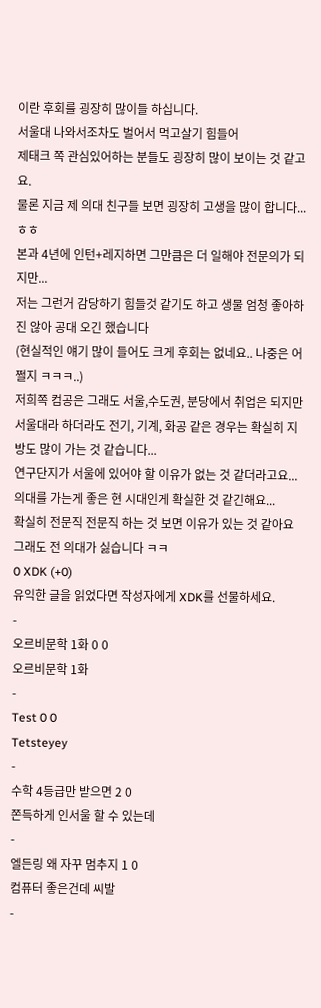이란 후회를 굉장히 많이들 하십니다.
서울대 나와서조차도 벌어서 먹고살기 힘들어
제태크 쪽 관심있어하는 분들도 굉장히 많이 보이는 것 같고요.
물론 지금 제 의대 친구들 보면 굉장히 고생을 많이 합니다...ㅎㅎ
본과 4년에 인턴+레지하면 그만큼은 더 일해야 전문의가 되지만...
저는 그런거 감당하기 힘들것 같기도 하고 생물 엄청 좋아하진 않아 공대 오긴 했습니다
(현실적인 얘기 많이 들어도 크게 후회는 없네요.. 나중은 어쩔지 ㅋㅋㅋ..)
저희쪽 컴공은 그래도 서울,수도권, 분당에서 취업은 되지만
서울대라 하더라도 전기, 기계, 화공 같은 경우는 확실히 지방도 많이 가는 것 같습니다...
연구단지가 서울에 있어야 할 이유가 없는 것 같더라고요...
의대를 가는게 좋은 현 시대인게 확실한 것 같긴해요...
확실히 전문직 전문직 하는 것 보면 이유가 있는 것 같아요
그래도 전 의대가 싫습니다 ㅋㅋ
0 XDK (+0)
유익한 글을 읽었다면 작성자에게 XDK를 선물하세요.
-
오르비문학 1화 0 0
오르비문학 1화
-
Test 0 0
Tetsteyey
-
수학 4등급만 받으면 2 0
쫀득하게 인서울 할 수 있는데
-
엘든링 왜 자꾸 멈추지 1 0
컴퓨터 좋은건데 씨발
-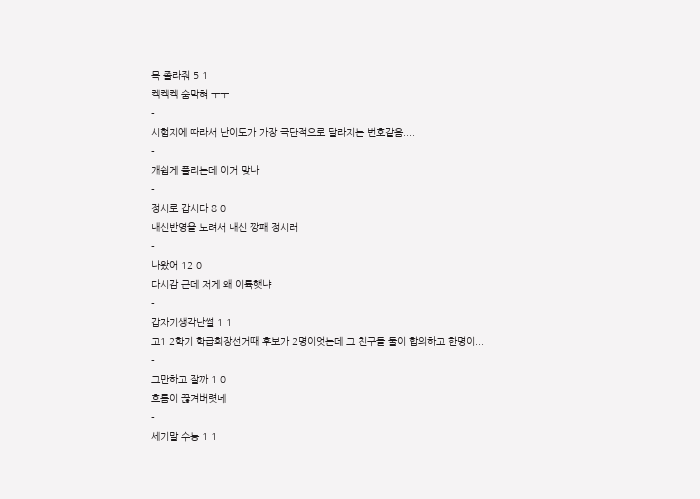목 졸라줘 5 1
켁켁켁 숨막혀 ㅜㅜ
-
시험지에 따라서 난이도가 가장 극단적으로 달라지는 번호같음....
-
개쉽게 풀리는데 이거 맞나
-
정시로 갑시다 8 0
내신반영을 노려서 내신 깡패 정시러
-
나왔어 12 0
다시감 근데 저게 왜 이륙햇냐
-
갑자기생각난썰 1 1
고1 2학기 학급회장선거때 후보가 2명이엇는데 그 친구들 둘이 합의하고 한명이...
-
그만하고 잘까 1 0
흐름이 끊겨버렷네
-
세기말 수능 1 1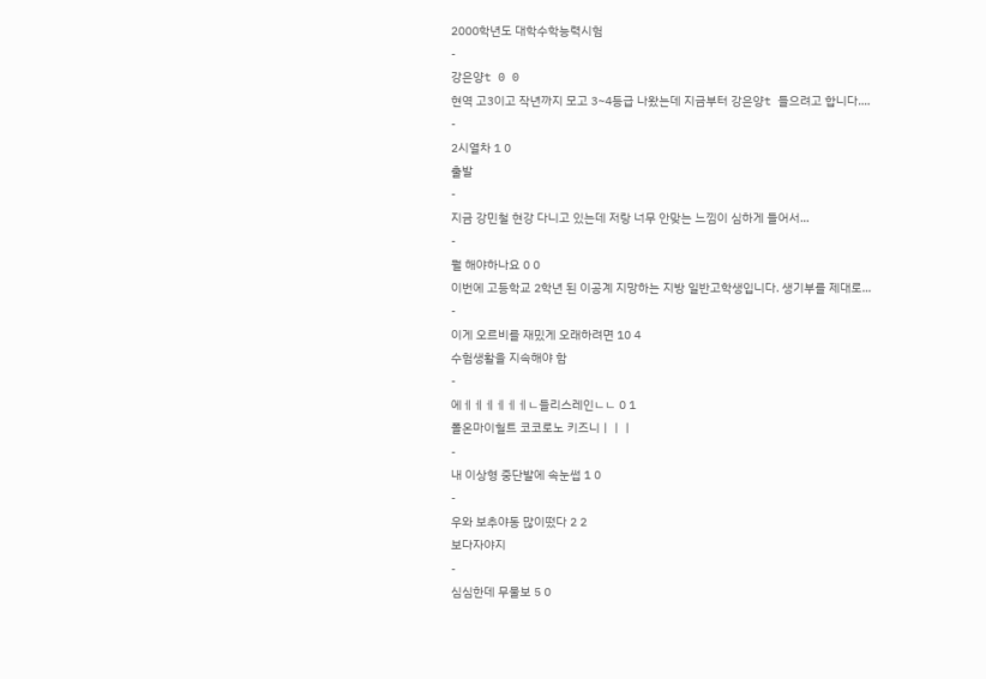2000학년도 대학수학능력시험
-
강은양t 0 0
현역 고3이고 작년까지 모고 3~4등급 나왔는데 지금부터 강은양t 들으려고 합니다....
-
2시열차 1 0
출발
-
지금 강민철 현강 다니고 있는데 저랑 너무 안맞는 느낌이 심하게 들어서...
-
뭘 해야하나요 0 0
이번에 고등학교 2학년 된 이공계 지망하는 지방 일반고학생입니다. 생기부를 제대로...
-
이게 오르비를 재밌게 오래하려면 10 4
수험생활을 지속해야 함
-
에ㅔㅔㅔㅔㅔㅔㄴ들리스레인ㄴㄴ 0 1
폴온마이헐트 코코로노 키즈니ㅣㅣㅣ
-
내 이상형 중단발에 속눈썹 1 0
-
우와 보추야동 많이떴다 2 2
보다자야지
-
심심한데 무물보 5 0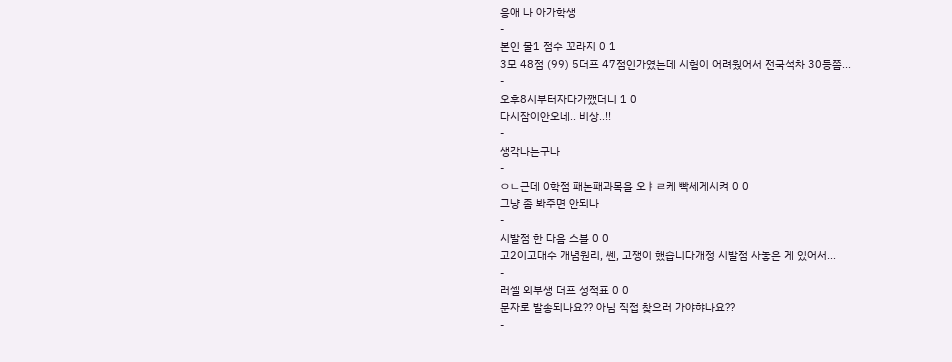응애 나 아가학생
-
본인 물1 점수 꼬라지 0 1
3모 48점 (99) 5더프 47점인가였는데 시험이 어려웠어서 전국석차 30등쯤...
-
오후8시부터자다가깼더니 1 0
다시잠이안오네.. 비상..!!
-
생각나는구나
-
ㅇㄴ근데 0학점 패논패과목을 오ㅑㄹ케 빡세게시켜 0 0
그냥 좀 봐주면 안되나
-
시발점 한 다음 스블 0 0
고2이고대수 개념원리, 쎈, 고쟁이 했습니다개정 시발점 사놓은 게 있어서...
-
러셀 외부생 더프 성적표 0 0
문자로 발송되나요?? 아님 직접 찾으러 가야햐나요??
-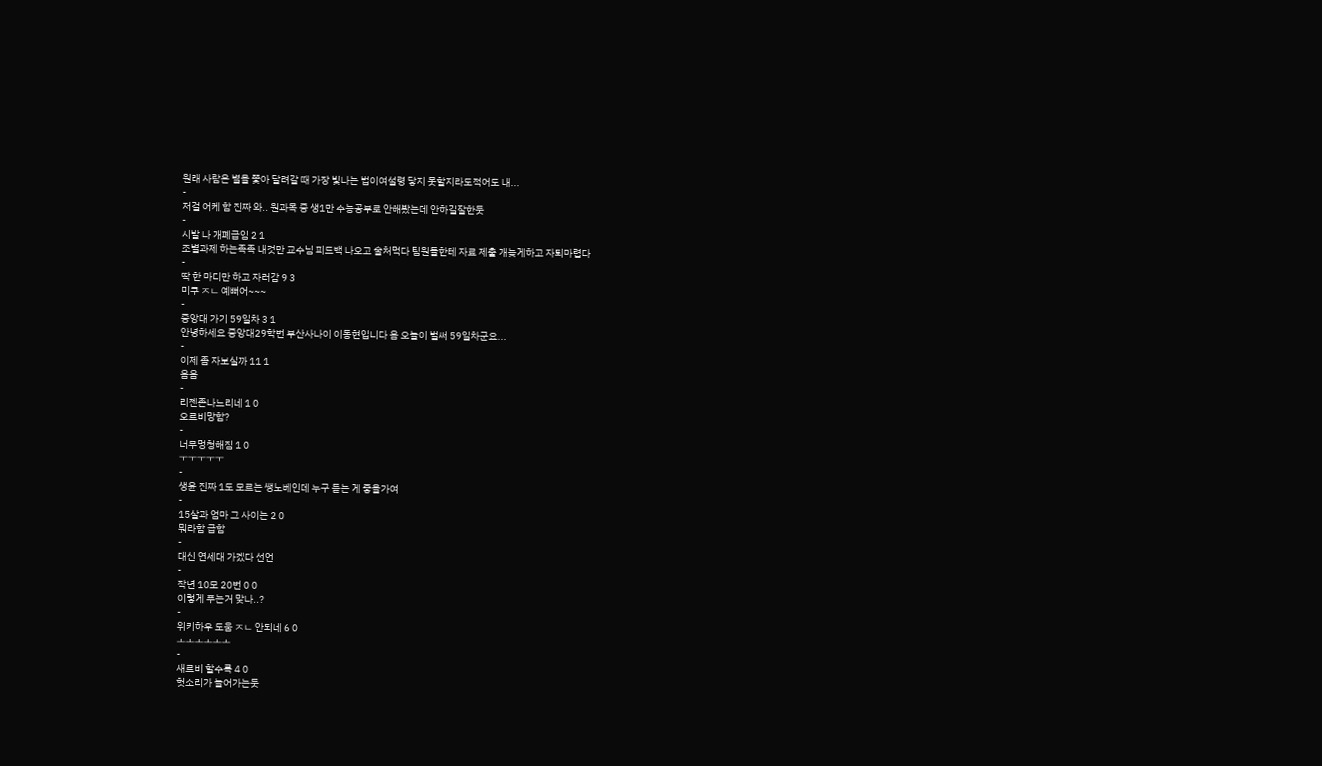원래 사람은 별을 쫓아 달려갈 때 가장 빛나는 법이여설령 닿지 못할지라도적어도 내...
-
저걸 어케 함 진짜 와.. 원과목 중 생1만 수능공부로 안해봤는데 안하길잘한듯
-
시발 나 개폐급임 2 1
조별과제 하는족족 내것만 교수님 피드백 나오고 술처먹다 팀원들한테 자료 제출 개늦게하고 자퇴마렵다
-
딱 한 마디만 하고 자러감 9 3
미쿠 ㅈㄴ 예뻐어~~~
-
중앙대 가기 59일차 3 1
안녕하세요 중앙대29학번 부산사나이 이동현입니다 음 오늘이 벌써 59일차군요...
-
이제 좀 자보실까 11 1
음음
-
리젠존나느리네 1 0
오르비망함?
-
너무멍청해짐 1 0
ㅜㅜㅜㅜㅜ
-
생윤 진짜 1도 모르는 쌩노베인데 누구 듣는 게 좋을가여
-
15살과 엄마 그 사이는 2 0
뭐라함 급함
-
대신 연세대 가겠다 선언
-
작년 10모 20번 0 0
이렇게 푸는거 맞나..?
-
위키하우 도움 ㅈㄴ 안되네 6 0
ㅗㅗㅗㅗㅗㅗ
-
새르비 할수록 4 0
헛소리가 늘어가는듯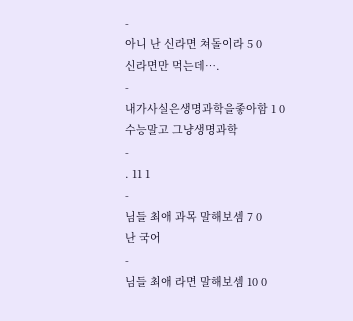-
아니 난 신라면 쳐돌이라 5 0
신라면만 먹는데….
-
내가사실은생명과학을좋아함 1 0
수능말고 그냥생명과학
-
. 11 1
-
님들 최애 과목 말해보셈 7 0
난 국어
-
님들 최애 라면 말해보셈 10 0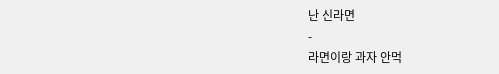난 신라면
-
라면이랑 과자 안먹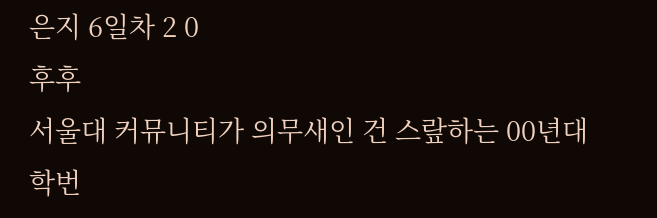은지 6일차 2 0
후후
서울대 커뮤니티가 의무새인 건 스랖하는 00년대 학번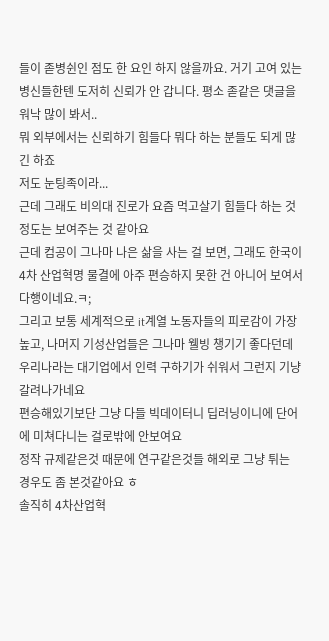들이 졷병쉰인 점도 한 요인 하지 않을까요. 거기 고여 있는 병신들한텐 도저히 신뢰가 안 갑니다. 평소 졷같은 댓글을 워낙 많이 봐서..
뭐 외부에서는 신뢰하기 힘들다 뭐다 하는 분들도 되게 많긴 하죠
저도 눈팅족이라...
근데 그래도 비의대 진로가 요즘 먹고살기 힘들다 하는 것 정도는 보여주는 것 같아요
근데 컴공이 그나마 나은 삶을 사는 걸 보면, 그래도 한국이 4차 산업혁명 물결에 아주 편승하지 못한 건 아니어 보여서 다행이네요.ㅋ;
그리고 보통 세계적으로 it계열 노동자들의 피로감이 가장 높고, 나머지 기성산업들은 그나마 웰빙 챙기기 좋다던데 우리나라는 대기업에서 인력 구하기가 쉬워서 그런지 기냥 갈려나가네요
편승해있기보단 그냥 다들 빅데이터니 딥러닝이니에 단어에 미쳐다니는 걸로밖에 안보여요
정작 규제같은것 때문에 연구같은것들 해외로 그냥 튀는 경우도 좀 본것같아요 ㅎ
솔직히 4차산업혁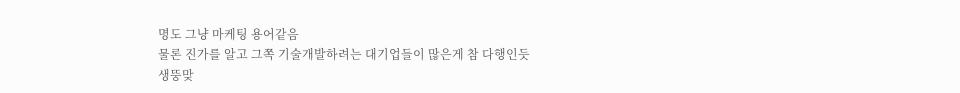명도 그냥 마케팅 용어같음
물론 진가를 알고 그쪽 기술개발하려는 대기업들이 많은게 참 다행인듯
생뚱맞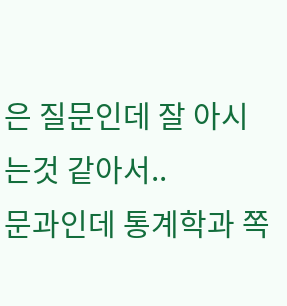은 질문인데 잘 아시는것 같아서..
문과인데 통계학과 쪽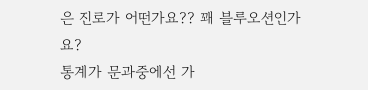은 진로가 어떤가요?? 꽤 블루오션인가요?
통계가 문과중에선 가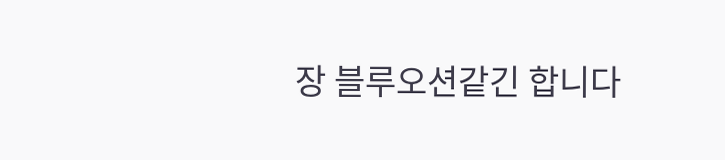장 블루오션같긴 합니다